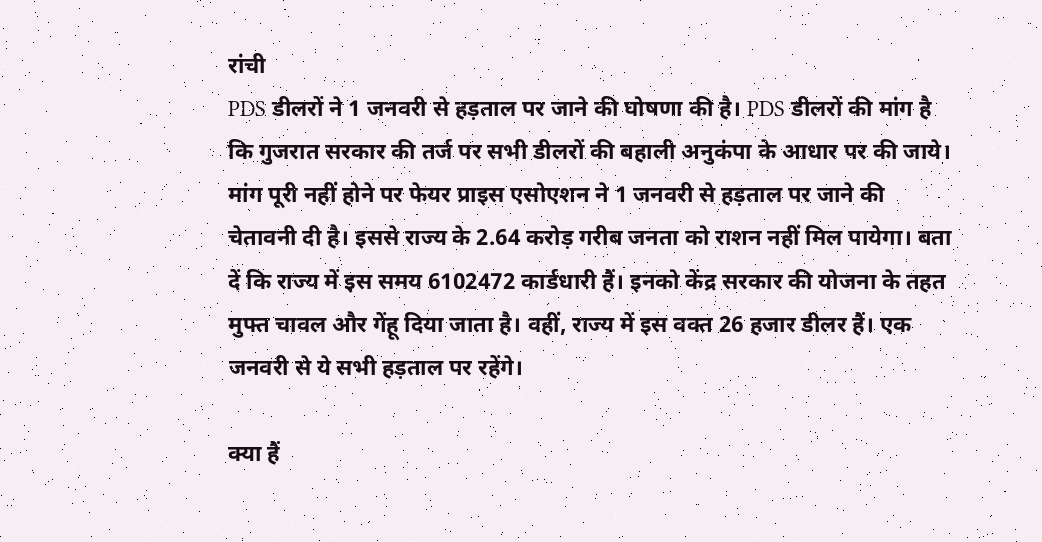रांची
PDS डीलरों ने 1 जनवरी से हड़ताल पर जाने की घोषणा की है। PDS डीलरों की मांग है कि गुजरात सरकार की तर्ज पर सभी डीलरों की बहाली अनुकंपा के आधार पर की जाये। मांग पूरी नहीं होने पर फेयर प्राइस एसोएशन ने 1 जनवरी से हड़ताल पर जाने की चेतावनी दी है। इससे राज्य के 2.64 करोड़ गरीब जनता को राशन नहीं मिल पायेगा। बता दें कि राज्य में इस समय 6102472 कार्डधारी हैं। इनको केंद्र सरकार की योजना के तहत मुफ्त चावल और गेंहू दिया जाता है। वहीं, राज्य में इस वक्त 26 हजार डीलर हैं। एक जनवरी से ये सभी हड़ताल पर रहेंगे।

क्या हैं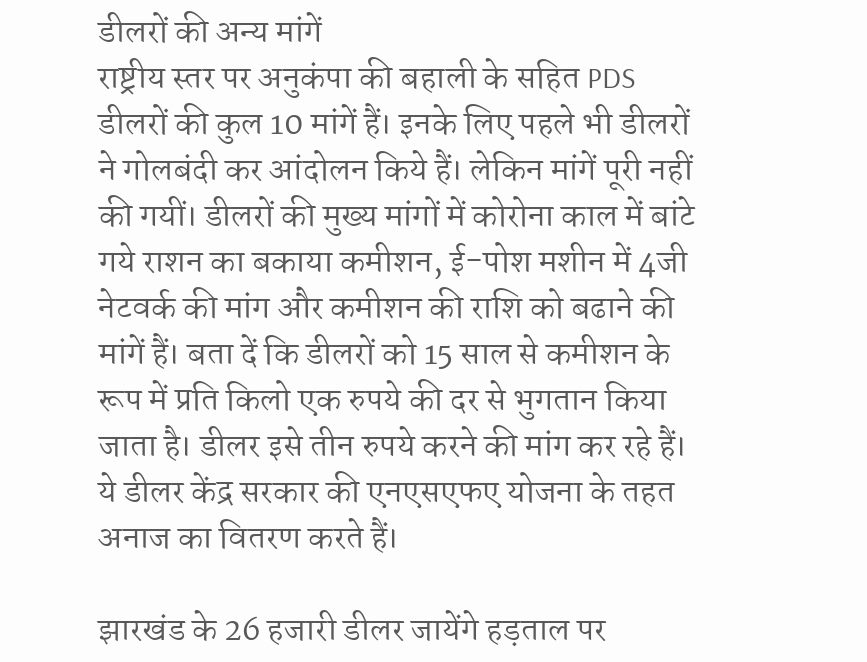डीलरों की अन्य मांगें
राष्ट्रीय स्तर पर अनुकंपा की बहाली के सहित PDS डीलरों की कुल 10 मांगें हैं। इनके लिए पहले भी डीलरों ने गोलबंदी कर आंदोलन किये हैं। लेकिन मांगें पूरी नहीं की गयीं। डीलरों की मुख्य मांगों में कोरोना काल में बांटे गये राशन का बकाया कमीशन, ई-पोश मशीन में 4जी नेटवर्क की मांग और कमीशन की राशि को बढाने की मांगें हैं। बता दें कि डीलरों को 15 साल से कमीशन के रूप में प्रति किलो एक रुपये की दर से भुगतान किया जाता है। डीलर इसे तीन रुपये करने की मांग कर रहे हैं। ये डीलर केंद्र सरकार की एनएसएफए योजना के तहत अनाज का वितरण करते हैं।

झारखंड के 26 हजारी डीलर जायेंगे हड़ताल पर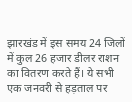झारखंड में इस समय 24 जिलों में कुल 26 हजार डीलर राशन का वितरण करते हैं। ये सभी एक जनवरी से हड़ताल पर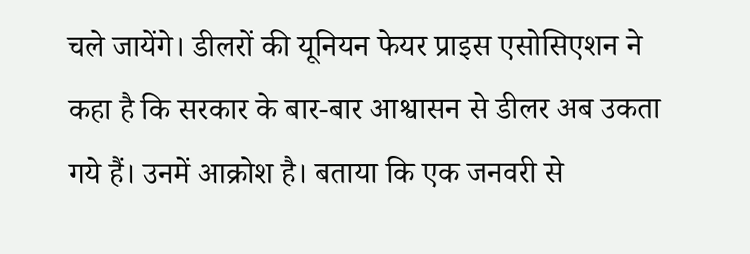चले जायेंगे। डीलरों की यूनियन फेयर प्राइस एसोसिएशन ने कहा है कि सरकार के बार-बार आश्वासन से डीलर अब उकता गये हैं। उनमें आक्रोश है। बताया कि एक जनवरी से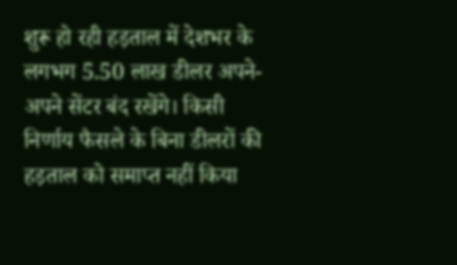शुरू हो रही हड़ताल में देशभर के लगभग 5.50 लाख डीलर अपने-अपने सेंटर बंद रखेंगे। किसी निर्णाय फैसले के बिना डीलरों की हड़ताल को समाप्त नहीं किया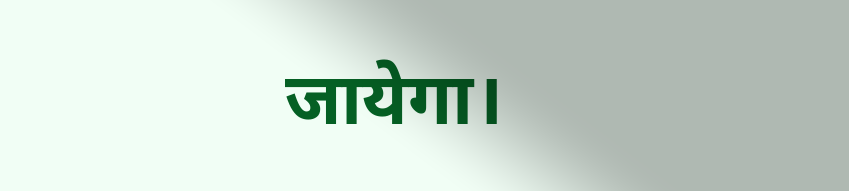जायेगा।